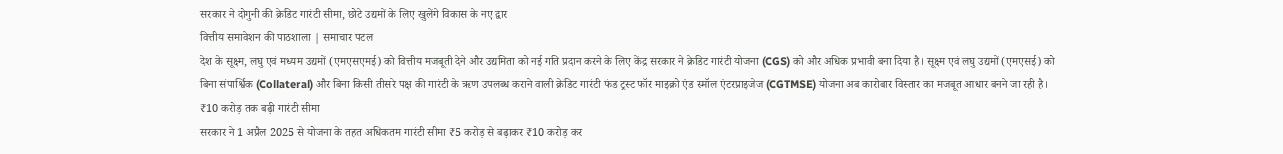सरकार ने दोगुनी की क्रेडिट गारंटी सीमा, छोटे उद्यमों के लिए खुलेंगे विकास के नए द्वार
वित्तीय समावेशन की पाठशाला | समाचार पटल
देश के सूक्ष्म, लघु एवं मध्यम उद्यमों (एमएसएमई) को वित्तीय मजबूती देने और उद्यमिता को नई गति प्रदान करने के लिए केंद्र सरकार ने क्रेडिट गारंटी योजना (CGS) को और अधिक प्रभावी बना दिया है। सूक्ष्म एवं लघु उद्यमों (एमएसई) को बिना संपार्श्विक (Collateral) और बिना किसी तीसरे पक्ष की गारंटी के ऋण उपलब्ध कराने वाली क्रेडिट गारंटी फंड ट्रस्ट फॉर माइक्रो एंड स्मॉल एंटरप्राइजेज (CGTMSE) योजना अब कारोबार विस्तार का मजबूत आधार बनने जा रही है।
₹10 करोड़ तक बढ़ी गारंटी सीमा
सरकार ने 1 अप्रैल 2025 से योजना के तहत अधिकतम गारंटी सीमा ₹5 करोड़ से बढ़ाकर ₹10 करोड़ कर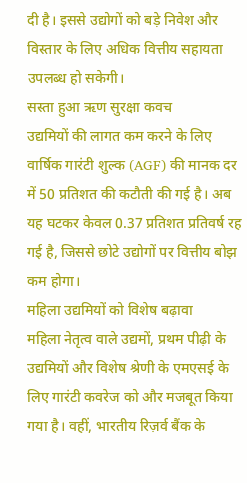दी है। इससे उद्योगों को बड़े निवेश और विस्तार के लिए अधिक वित्तीय सहायता उपलब्ध हो सकेगी।
सस्ता हुआ ऋण सुरक्षा कवच
उद्यमियों की लागत कम करने के लिए वार्षिक गारंटी शुल्क (AGF) की मानक दर में 50 प्रतिशत की कटौती की गई है। अब यह घटकर केवल 0.37 प्रतिशत प्रतिवर्ष रह गई है, जिससे छोटे उद्योगों पर वित्तीय बोझ कम होगा।
महिला उद्यमियों को विशेष बढ़ावा
महिला नेतृत्व वाले उद्यमों, प्रथम पीढ़ी के उद्यमियों और विशेष श्रेणी के एमएसई के लिए गारंटी कवरेज को और मजबूत किया गया है। वहीं, भारतीय रिज़र्व बैंक के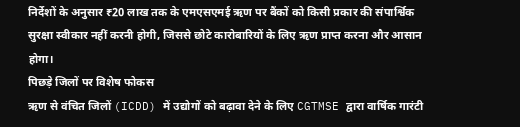निर्देशों के अनुसार ₹20 लाख तक के एमएसएमई ऋण पर बैंकों को किसी प्रकार की संपार्श्विक सुरक्षा स्वीकार नहीं करनी होगी, जिससे छोटे कारोबारियों के लिए ऋण प्राप्त करना और आसान होगा।
पिछड़े जिलों पर विशेष फोकस
ऋण से वंचित जिलों (ICDD) में उद्योगों को बढ़ावा देने के लिए CGTMSE द्वारा वार्षिक गारंटी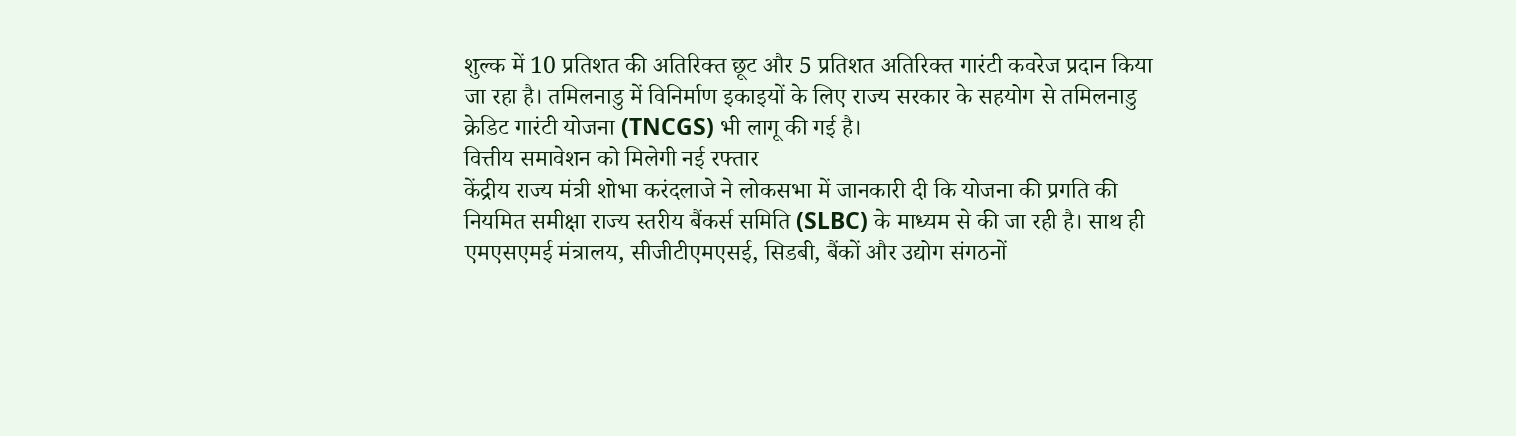शुल्क में 10 प्रतिशत की अतिरिक्त छूट और 5 प्रतिशत अतिरिक्त गारंटी कवरेज प्रदान किया जा रहा है। तमिलनाडु में विनिर्माण इकाइयों के लिए राज्य सरकार के सहयोग से तमिलनाडु क्रेडिट गारंटी योजना (TNCGS) भी लागू की गई है।
वित्तीय समावेशन को मिलेगी नई रफ्तार
केंद्रीय राज्य मंत्री शोभा करंदलाजे ने लोकसभा में जानकारी दी कि योजना की प्रगति की नियमित समीक्षा राज्य स्तरीय बैंकर्स समिति (SLBC) के माध्यम से की जा रही है। साथ ही एमएसएमई मंत्रालय, सीजीटीएमएसई, सिडबी, बैंकों और उद्योग संगठनों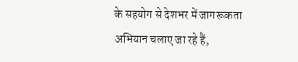के सहयोग से देशभर में जागरूकता अभियान चलाए जा रहे हैं,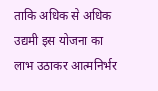ताकि अधिक से अधिक उद्यमी इस योजना का लाभ उठाकर आत्मनिर्भर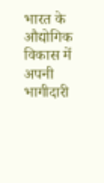भारत के औद्योगिक विकास में अपनी भागीदारी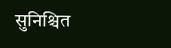सुनिश्चित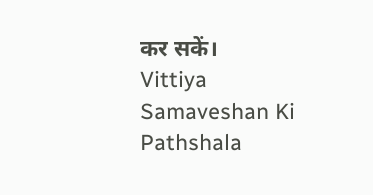कर सकें।
Vittiya Samaveshan Ki Pathshala